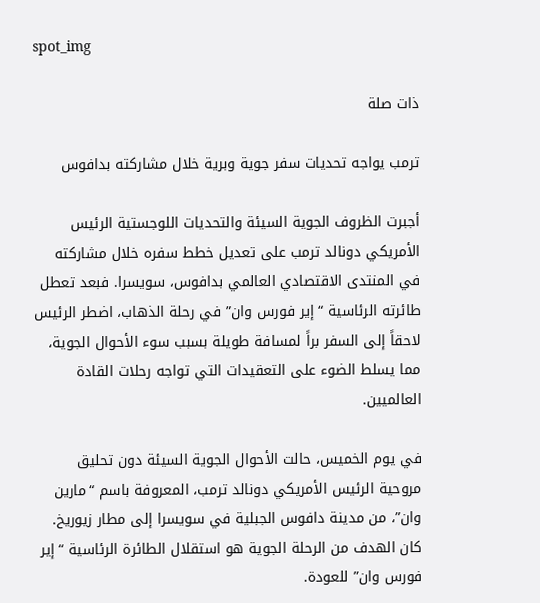spot_img

ذات صلة

ترمب يواجه تحديات سفر جوية وبرية خلال مشاركته بدافوس

أجبرت الظروف الجوية السيئة والتحديات اللوجستية الرئيس الأمريكي دونالد ترمب على تعديل خطط سفره خلال مشاركته في المنتدى الاقتصادي العالمي بدافوس، سويسرا. فبعد تعطل طائرته الرئاسية “إير فورس وان” في رحلة الذهاب، اضطر الرئيس لاحقاً إلى السفر براً لمسافة طويلة بسبب سوء الأحوال الجوية، مما يسلط الضوء على التعقيدات التي تواجه رحلات القادة العالميين.

في يوم الخميس، حالت الأحوال الجوية السيئة دون تحليق مروحية الرئيس الأمريكي دونالد ترمب، المعروفة باسم “مارين وان”، من مدينة دافوس الجبلية في سويسرا إلى مطار زيوريخ. كان الهدف من الرحلة الجوية هو استقلال الطائرة الرئاسية “إير فورس وان” للعودة.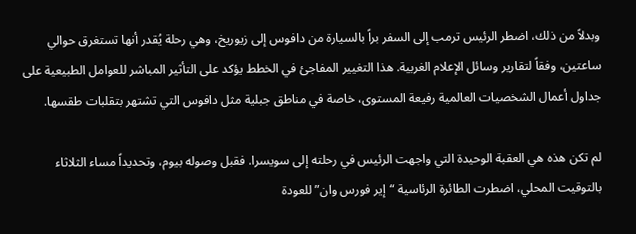وبدلاً من ذلك، اضطر الرئيس ترمب إلى السفر براً بالسيارة من دافوس إلى زيوريخ، وهي رحلة يُقدر أنها تستغرق حوالي ساعتين، وفقاً لتقارير وسائل الإعلام الغربية. هذا التغيير المفاجئ في الخطط يؤكد على التأثير المباشر للعوامل الطبيعية على جداول أعمال الشخصيات العالمية رفيعة المستوى، خاصة في مناطق جبلية مثل دافوس التي تشتهر بتقلبات طقسها.

لم تكن هذه هي العقبة الوحيدة التي واجهت الرئيس في رحلته إلى سويسرا. فقبل وصوله بيوم، وتحديداً مساء الثلاثاء بالتوقيت المحلي، اضطرت الطائرة الرئاسية “إير فورس وان” للعودة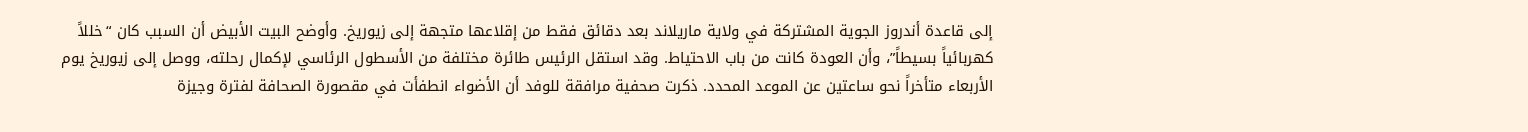إلى قاعدة أندروز الجوية المشتركة في ولاية ماريلاند بعد دقائق فقط من إقلاعها متجهة إلى زيوريخ. وأوضح البيت الأبيض أن السبب كان “خللاً كهربائياً بسيطاً”، وأن العودة كانت من باب الاحتياط. وقد استقل الرئيس طائرة مختلفة من الأسطول الرئاسي لإكمال رحلته، ووصل إلى زيوريخ يوم الأربعاء متأخراً نحو ساعتين عن الموعد المحدد. ذكرت صحفية مرافقة للوفد أن الأضواء انطفأت في مقصورة الصحافة لفترة وجيزة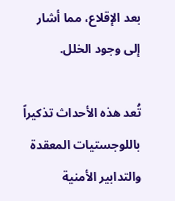بعد الإقلاع، مما أشار إلى وجود الخلل.

تُعد هذه الأحداث تذكيراً باللوجستيات المعقدة والتدابير الأمنية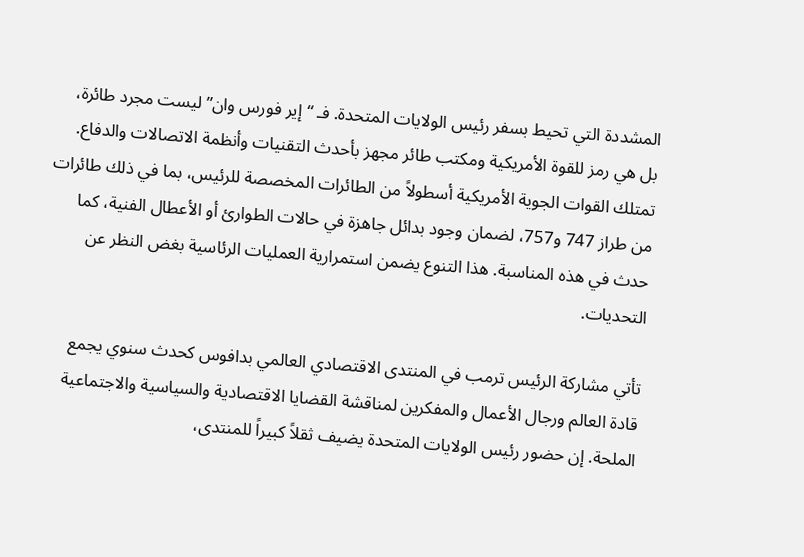المشددة التي تحيط بسفر رئيس الولايات المتحدة. فـ “إير فورس وان” ليست مجرد طائرة، بل هي رمز للقوة الأمريكية ومكتب طائر مجهز بأحدث التقنيات وأنظمة الاتصالات والدفاع. تمتلك القوات الجوية الأمريكية أسطولاً من الطائرات المخصصة للرئيس، بما في ذلك طائرات من طراز 747 و757، لضمان وجود بدائل جاهزة في حالات الطوارئ أو الأعطال الفنية، كما حدث في هذه المناسبة. هذا التنوع يضمن استمرارية العمليات الرئاسية بغض النظر عن التحديات.

تأتي مشاركة الرئيس ترمب في المنتدى الاقتصادي العالمي بدافوس كحدث سنوي يجمع قادة العالم ورجال الأعمال والمفكرين لمناقشة القضايا الاقتصادية والسياسية والاجتماعية الملحة. إن حضور رئيس الولايات المتحدة يضيف ثقلاً كبيراً للمنتدى،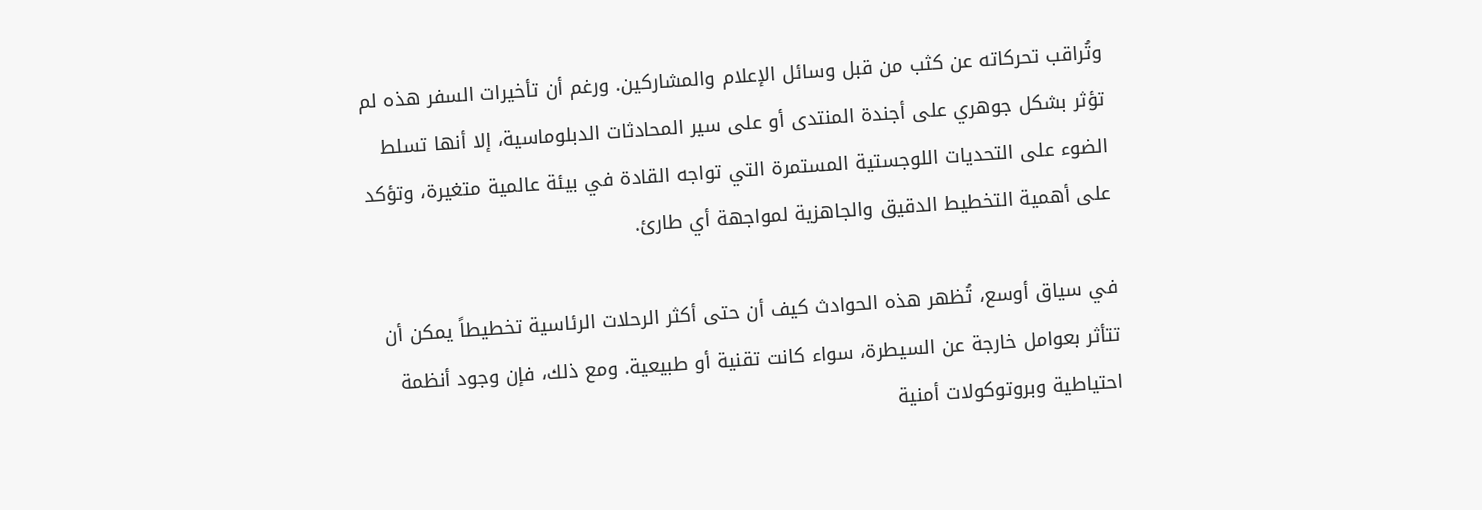وتُراقب تحركاته عن كثب من قبل وسائل الإعلام والمشاركين. ورغم أن تأخيرات السفر هذه لم تؤثر بشكل جوهري على أجندة المنتدى أو على سير المحادثات الدبلوماسية، إلا أنها تسلط الضوء على التحديات اللوجستية المستمرة التي تواجه القادة في بيئة عالمية متغيرة، وتؤكد على أهمية التخطيط الدقيق والجاهزية لمواجهة أي طارئ.

في سياق أوسع، تُظهر هذه الحوادث كيف أن حتى أكثر الرحلات الرئاسية تخطيطاً يمكن أن تتأثر بعوامل خارجة عن السيطرة، سواء كانت تقنية أو طبيعية. ومع ذلك، فإن وجود أنظمة احتياطية وبروتوكولات أمنية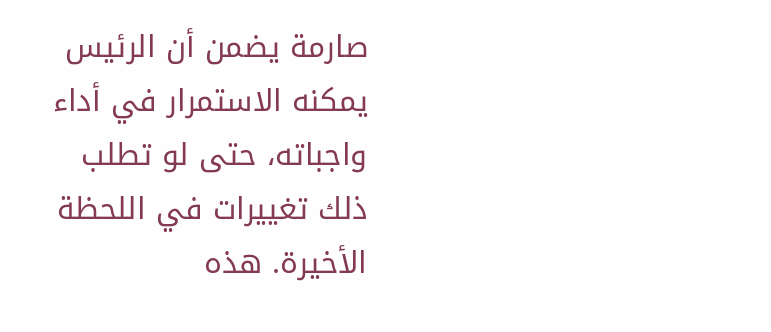صارمة يضمن أن الرئيس يمكنه الاستمرار في أداء واجباته، حتى لو تطلب ذلك تغييرات في اللحظة الأخيرة. هذه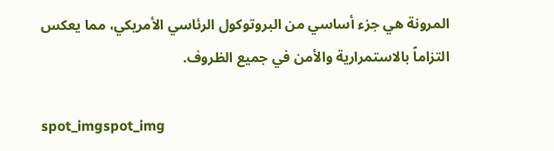المرونة هي جزء أساسي من البروتوكول الرئاسي الأمريكي، مما يعكس التزاماً بالاستمرارية والأمن في جميع الظروف.

spot_imgspot_img